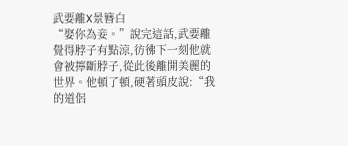武要離X景簪白
“娶你為妾。”說完這話,武要離覺得脖子有點涼,彷彿下一刻他就會被擰斷脖子,從此後離開美麗的世界。他頓了頓,硬著頭皮說:“我的道侶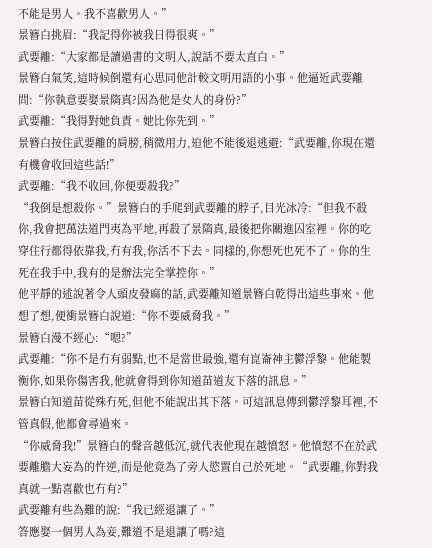不能是男人。我不喜歡男人。”
景簪白挑眉:“我記得你被我日得很爽。”
武要離:“大家都是讀過書的文明人,說話不要太直白。”
景簪白氣笑,這時候倒還有心思同他計較文明用語的小事。他逼近武要離問:“你執意要娶景隋真?因為他是女人的身份?”
武要離:“我得對她負責。她比你先到。”
景簪白按住武要離的肩膀,稍微用力,迫他不能後退逃避:“武要離,你現在還有機會收回這些話!”
武要離:“我不收回,你便要殺我?”
“我倒是想殺你。”景簪白的手爬到武要離的脖子,目光冰冷:“但我不殺你,我會把萬法道門夷為平地,再殺了景隋真,最後把你關進囚室裡。你的吃穿住行都得依靠我,冇有我,你活不下去。同樣的,你想死也死不了。你的生死在我手中,我有的是辦法完全掌控你。”
他平靜的述說著令人頭皮發麻的話,武要離知道景簪白乾得出這些事來。他想了想,便衝景簪白說道:“你不要威脅我。”
景簪白漫不經心:“嗯?”
武要離:“你不是冇有弱點,也不是當世最強,還有崑崙神主鬱浮黎。他能製衡你,如果你傷害我,他就會得到你知道苗道友下落的訊息。”
景簪白知道苗從殊冇死,但他不能說出其下落。可這訊息傳到鬱浮黎耳裡,不管真假,他都會尋過來。
“你威脅我!”景簪白的聲音越低沉,就代表他現在越憤怒。他憤怒不在於武要離膽大妄為的忤逆,而是他竟為了旁人慾置自己於死地。“武要離,你對我真就一點喜歡也冇有?”
武要離有些為難的說:“我已經退讓了。”
答應娶一個男人為妾,難道不是退讓了嗎?這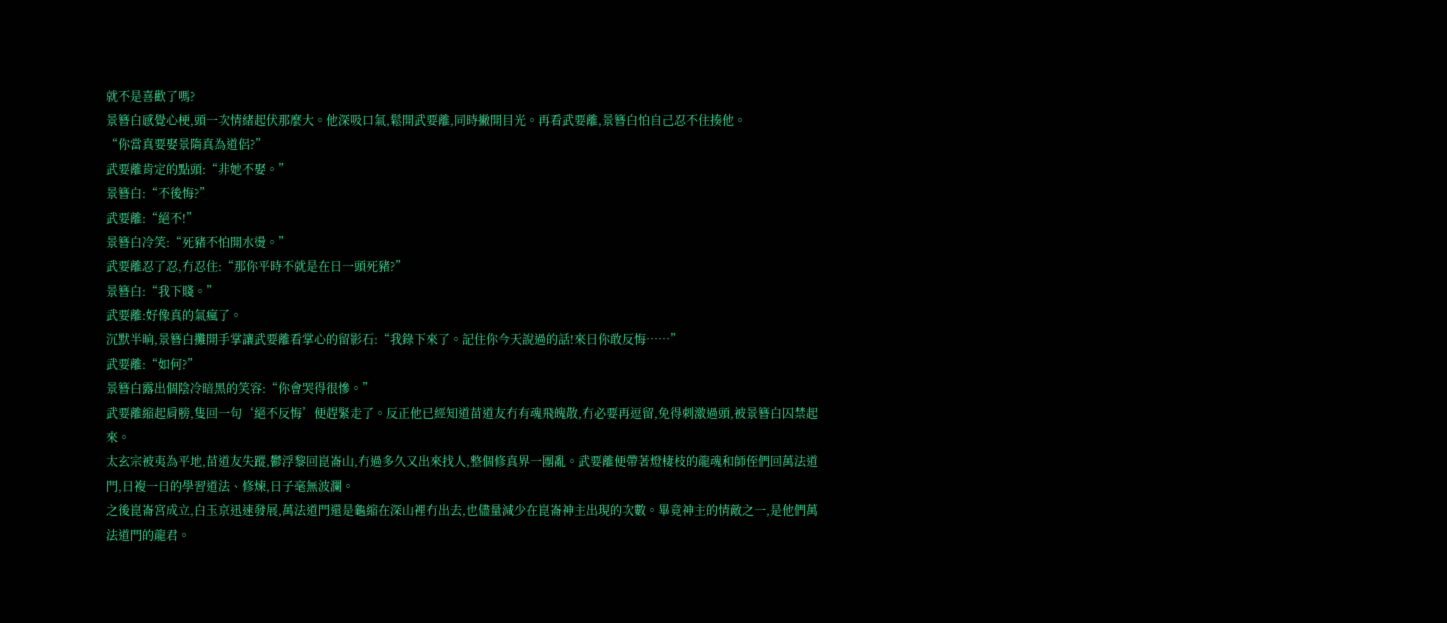就不是喜歡了嗎?
景簪白感覺心梗,頭一次情緒起伏那麼大。他深吸口氣,鬆開武要離,同時撇開目光。再看武要離,景簪白怕自己忍不住揍他。
“你當真要娶景隋真為道侶?”
武要離肯定的點頭:“非她不娶。”
景簪白:“不後悔?”
武要離:“絕不!”
景簪白冷笑:“死豬不怕開水燙。”
武要離忍了忍,冇忍住:“那你平時不就是在日一頭死豬?”
景簪白:“我下賤。”
武要離:好像真的氣瘋了。
沉默半晌,景簪白攤開手掌讓武要離看掌心的留影石:“我錄下來了。記住你今天說過的話!來日你敢反悔……”
武要離:“如何?”
景簪白露出個陰冷暗黑的笑容:“你會哭得很慘。”
武要離縮起肩膀,隻回一句‘絕不反悔’便趕緊走了。反正他已經知道苗道友冇有魂飛魄散,冇必要再逗留,免得刺激過頭,被景簪白囚禁起來。
太玄宗被夷為平地,苗道友失蹤,鬱浮黎回崑崙山,冇過多久又出來找人,整個修真界一團亂。武要離便帶著燈棲枝的龍魂和師侄們回萬法道門,日複一日的學習道法、修煉,日子毫無波瀾。
之後崑崙宮成立,白玉京迅速發展,萬法道門還是龜縮在深山裡冇出去,也儘量減少在崑崙神主出現的次數。畢竟神主的情敵之一,是他們萬法道門的龍君。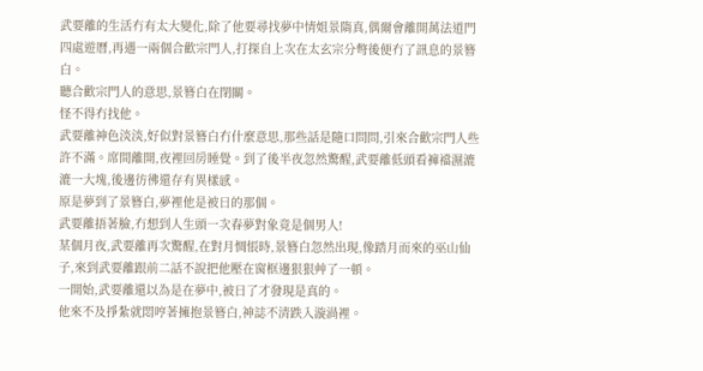武要離的生活冇有太大變化,除了他要尋找夢中情姐景隋真,偶爾會離開萬法道門四處遊曆,再遇一兩個合歡宗門人,打探自上次在太玄宗分彆後便冇了訊息的景簪白。
聽合歡宗門人的意思,景簪白在閉關。
怪不得冇找他。
武要離神色淡淡,好似對景簪白冇什麼意思,那些話是隨口問問,引來合歡宗門人些許不滿。席間離開,夜裡回房睡覺。到了後半夜忽然驚醒,武要離低頭看褲襠濕漉漉一大塊,後邊彷彿還存有異樣感。
原是夢到了景簪白,夢裡他是被日的那個。
武要離捂著臉,冇想到人生頭一次春夢對象竟是個男人!
某個月夜,武要離再次驚醒,在對月惆悵時,景簪白忽然出現,像踏月而來的巫山仙子,來到武要離跟前二話不說把他壓在窗框邊狠狠艸了一頓。
一開始,武要離還以為是在夢中,被日了才發現是真的。
他來不及掙紮就悶哼著擁抱景簪白,神誌不清跌入漩渦裡。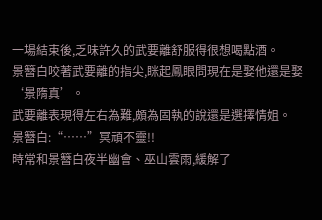一場結束後,乏味許久的武要離舒服得很想喝點酒。
景簪白咬著武要離的指尖,眯起鳳眼問現在是娶他還是娶‘景隋真’。
武要離表現得左右為難,頗為固執的說還是選擇情姐。
景簪白:“……”冥頑不靈!!
時常和景簪白夜半幽會、巫山雲雨,緩解了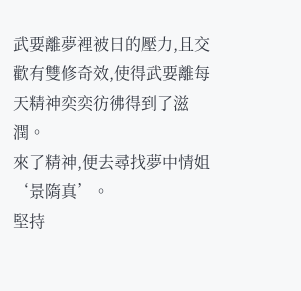武要離夢裡被日的壓力,且交歡有雙修奇效,使得武要離每天精神奕奕彷彿得到了滋潤。
來了精神,便去尋找夢中情姐‘景隋真’。
堅持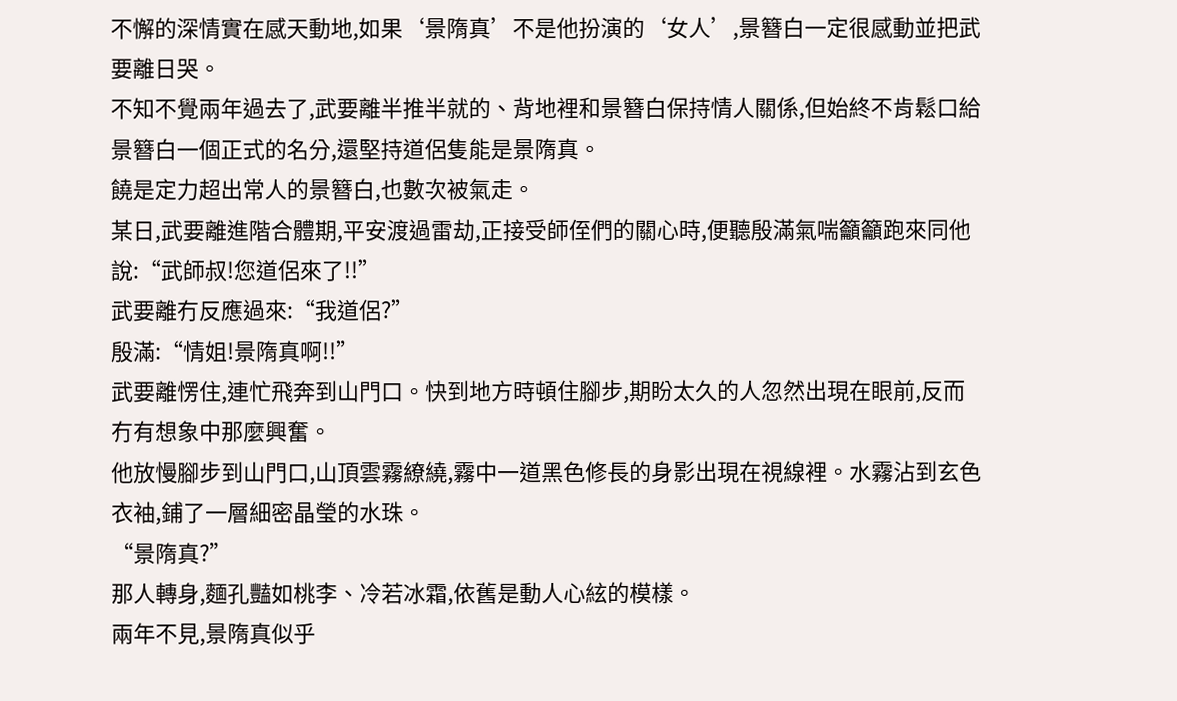不懈的深情實在感天動地,如果‘景隋真’不是他扮演的‘女人’,景簪白一定很感動並把武要離日哭。
不知不覺兩年過去了,武要離半推半就的、背地裡和景簪白保持情人關係,但始終不肯鬆口給景簪白一個正式的名分,還堅持道侶隻能是景隋真。
饒是定力超出常人的景簪白,也數次被氣走。
某日,武要離進階合體期,平安渡過雷劫,正接受師侄們的關心時,便聽殷滿氣喘籲籲跑來同他說:“武師叔!您道侶來了!!”
武要離冇反應過來:“我道侶?”
殷滿:“情姐!景隋真啊!!”
武要離愣住,連忙飛奔到山門口。快到地方時頓住腳步,期盼太久的人忽然出現在眼前,反而冇有想象中那麼興奮。
他放慢腳步到山門口,山頂雲霧繚繞,霧中一道黑色修長的身影出現在視線裡。水霧沾到玄色衣袖,鋪了一層細密晶瑩的水珠。
“景隋真?”
那人轉身,麵孔豔如桃李、冷若冰霜,依舊是動人心絃的模樣。
兩年不見,景隋真似乎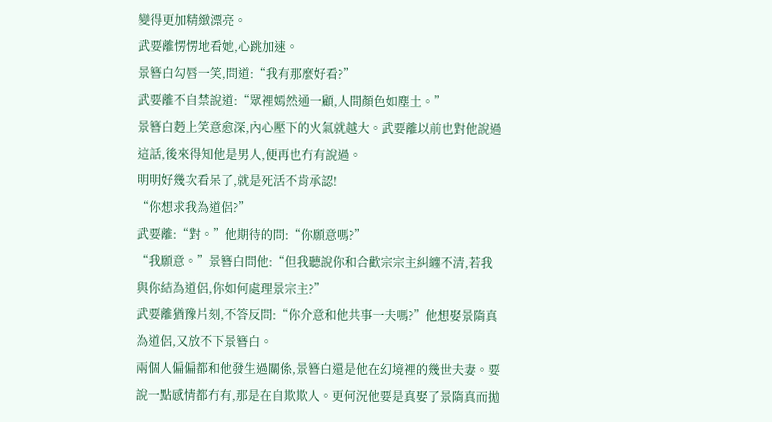變得更加精緻漂亮。
武要離愣愣地看她,心跳加速。
景簪白勾唇一笑,問道:“我有那麼好看?”
武要離不自禁說道:“眾裡嫣然通一顧,人間顏色如塵土。”
景簪白麪上笑意愈深,內心壓下的火氣就越大。武要離以前也對他說過這話,後來得知他是男人,便再也冇有說過。
明明好幾次看呆了,就是死活不肯承認!
“你想求我為道侶?”
武要離:“對。”他期待的問:“你願意嗎?”
“我願意。”景簪白問他:“但我聽說你和合歡宗宗主糾纏不清,若我與你結為道侶,你如何處理景宗主?”
武要離猶豫片刻,不答反問:“你介意和他共事一夫嗎?”他想娶景隋真為道侶,又放不下景簪白。
兩個人偏偏都和他發生過關係,景簪白還是他在幻境裡的幾世夫妻。要說一點感情都冇有,那是在自欺欺人。更何況他要是真娶了景隋真而拋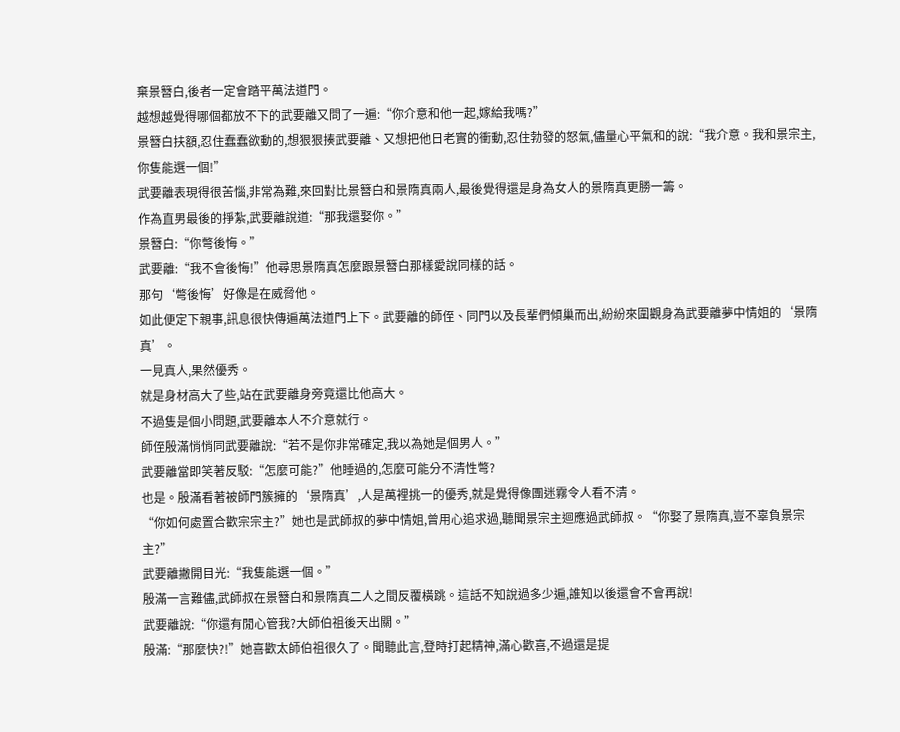棄景簪白,後者一定會踏平萬法道門。
越想越覺得哪個都放不下的武要離又問了一遍:“你介意和他一起,嫁給我嗎?”
景簪白扶額,忍住蠢蠢欲動的,想狠狠揍武要離、又想把他日老實的衝動,忍住勃發的怒氣,儘量心平氣和的說:“我介意。我和景宗主,你隻能選一個!”
武要離表現得很苦惱,非常為難,來回對比景簪白和景隋真兩人,最後覺得還是身為女人的景隋真更勝一籌。
作為直男最後的掙紮,武要離說道:“那我還娶你。”
景簪白:“你彆後悔。”
武要離:“我不會後悔!”他尋思景隋真怎麼跟景簪白那樣愛說同樣的話。
那句‘彆後悔’好像是在威脅他。
如此便定下親事,訊息很快傳遍萬法道門上下。武要離的師侄、同門以及長輩們傾巢而出,紛紛來圍觀身為武要離夢中情姐的‘景隋真’。
一見真人,果然優秀。
就是身材高大了些,站在武要離身旁竟還比他高大。
不過隻是個小問題,武要離本人不介意就行。
師侄殷滿悄悄同武要離說:“若不是你非常確定,我以為她是個男人。”
武要離當即笑著反駁:“怎麼可能?”他睡過的,怎麼可能分不清性彆?
也是。殷滿看著被師門簇擁的‘景隋真’,人是萬裡挑一的優秀,就是覺得像團迷霧令人看不清。
“你如何處置合歡宗宗主?”她也是武師叔的夢中情姐,曾用心追求過,聽聞景宗主迴應過武師叔。“你娶了景隋真,豈不辜負景宗主?”
武要離撇開目光:“我隻能選一個。”
殷滿一言難儘,武師叔在景簪白和景隋真二人之間反覆橫跳。這話不知說過多少遍,誰知以後還會不會再說!
武要離說:“你還有閒心管我?大師伯祖後天出關。”
殷滿:“那麼快?!”她喜歡太師伯祖很久了。聞聽此言,登時打起精神,滿心歡喜,不過還是提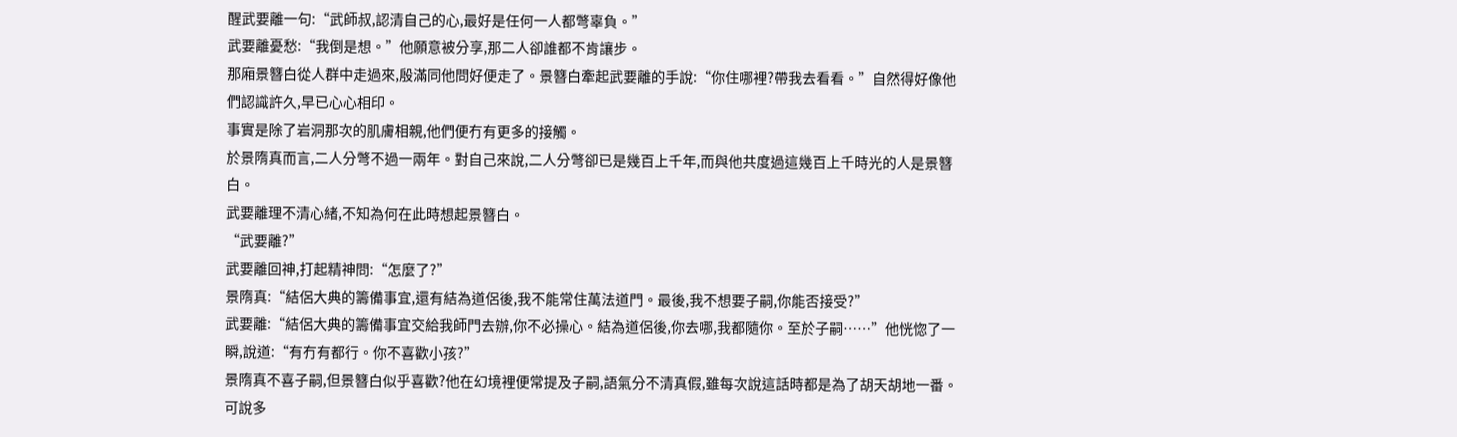醒武要離一句:“武師叔,認清自己的心,最好是任何一人都彆辜負。”
武要離憂愁:“我倒是想。”他願意被分享,那二人卻誰都不肯讓步。
那廂景簪白從人群中走過來,殷滿同他問好便走了。景簪白牽起武要離的手說:“你住哪裡?帶我去看看。”自然得好像他們認識許久,早已心心相印。
事實是除了岩洞那次的肌膚相親,他們便冇有更多的接觸。
於景隋真而言,二人分彆不過一兩年。對自己來說,二人分彆卻已是幾百上千年,而與他共度過這幾百上千時光的人是景簪白。
武要離理不清心緒,不知為何在此時想起景簪白。
“武要離?”
武要離回神,打起精神問:“怎麼了?”
景隋真:“結侶大典的籌備事宜,還有結為道侶後,我不能常住萬法道門。最後,我不想要子嗣,你能否接受?”
武要離:“結侶大典的籌備事宜交給我師門去辦,你不必操心。結為道侶後,你去哪,我都隨你。至於子嗣……”他恍惚了一瞬,說道:“有冇有都行。你不喜歡小孩?”
景隋真不喜子嗣,但景簪白似乎喜歡?他在幻境裡便常提及子嗣,語氣分不清真假,雖每次說這話時都是為了胡天胡地一番。
可說多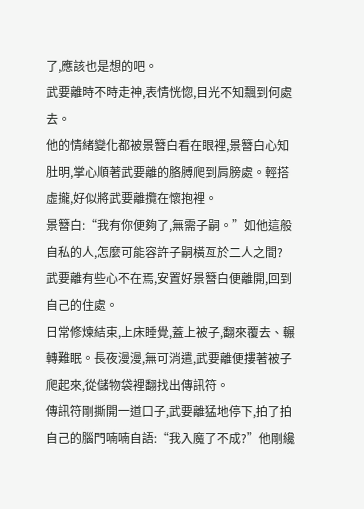了,應該也是想的吧。
武要離時不時走神,表情恍惚,目光不知飄到何處去。
他的情緒變化都被景簪白看在眼裡,景簪白心知肚明,掌心順著武要離的胳膊爬到肩膀處。輕搭虛攏,好似將武要離攬在懷抱裡。
景簪白:“我有你便夠了,無需子嗣。”如他這般自私的人,怎麼可能容許子嗣橫亙於二人之間?
武要離有些心不在焉,安置好景簪白便離開,回到自己的住處。
日常修煉結束,上床睡覺,蓋上被子,翻來覆去、輾轉難眠。長夜漫漫,無可消遣,武要離便摟著被子爬起來,從儲物袋裡翻找出傳訊符。
傳訊符剛撕開一道口子,武要離猛地停下,拍了拍自己的腦門喃喃自語:“我入魔了不成?”他剛纔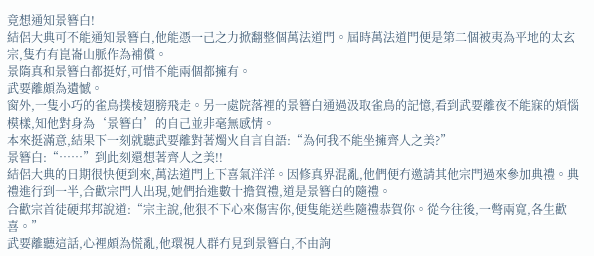竟想通知景簪白!
結侶大典可不能通知景簪白,他能憑一己之力掀翻整個萬法道門。屆時萬法道門便是第二個被夷為平地的太玄宗,隻冇有崑崙山脈作為補償。
景隋真和景簪白都挺好,可惜不能兩個都擁有。
武要離頗為遺憾。
窗外,一隻小巧的雀鳥撲棱翅膀飛走。另一處院落裡的景簪白通過汲取雀鳥的記憶,看到武要離夜不能寐的煩惱模樣,知他對身為‘景簪白’的自己並非毫無感情。
本來挺滿意,結果下一刻就聽武要離對著燭火自言自語:“為何我不能坐擁齊人之美?”
景簪白:“……”到此刻還想著齊人之美!!
結侶大典的日期很快便到來,萬法道門上下喜氣洋洋。因修真界混亂,他們便冇邀請其他宗門過來參加典禮。典禮進行到一半,合歡宗門人出現,她們抬進數十擔賀禮,道是景簪白的隨禮。
合歡宗首徒硬邦邦說道:“宗主說,他狠不下心來傷害你,便隻能送些隨禮恭賀你。從今往後,一彆兩寬,各生歡喜。”
武要離聽這話,心裡頗為慌亂,他環視人群冇見到景簪白,不由詢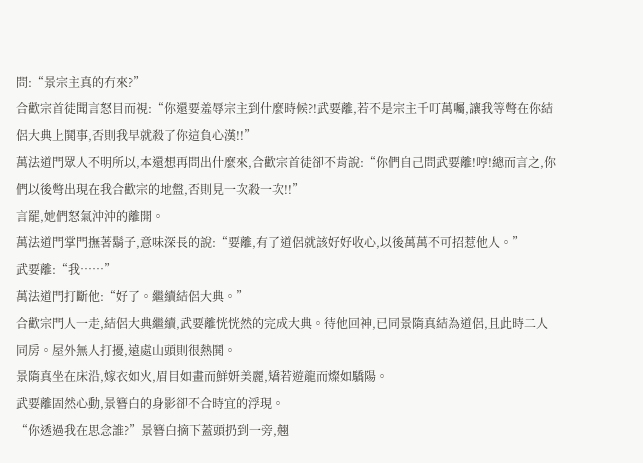問:“景宗主真的冇來?”
合歡宗首徒聞言怒目而視:“你還要羞辱宗主到什麼時候?!武要離,若不是宗主千叮萬囑,讓我等彆在你結侶大典上鬨事,否則我早就殺了你這負心漢!!”
萬法道門眾人不明所以,本還想再問出什麼來,合歡宗首徒卻不肯說:“你們自己問武要離!哼!總而言之,你們以後彆出現在我合歡宗的地盤,否則見一次殺一次!!”
言罷,她們怒氣沖沖的離開。
萬法道門掌門撫著鬍子,意味深長的說:“要離,有了道侶就該好好收心,以後萬萬不可招惹他人。”
武要離:“我……”
萬法道門打斷他:“好了。繼續結侶大典。”
合歡宗門人一走,結侶大典繼續,武要離恍恍然的完成大典。待他回神,已同景隋真結為道侶,且此時二人同房。屋外無人打擾,遠處山頭則很熱鬨。
景隋真坐在床沿,嫁衣如火,眉目如畫而鮮妍美麗,矯若遊龍而燦如驕陽。
武要離固然心動,景簪白的身影卻不合時宜的浮現。
“你透過我在思念誰?”景簪白摘下蓋頭扔到一旁,翹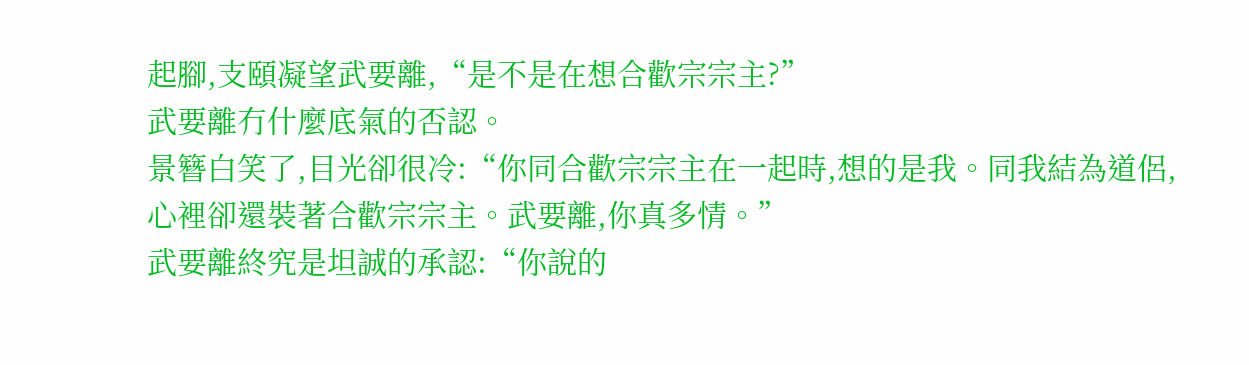起腳,支頤凝望武要離,“是不是在想合歡宗宗主?”
武要離冇什麼底氣的否認。
景簪白笑了,目光卻很冷:“你同合歡宗宗主在一起時,想的是我。同我結為道侶,心裡卻還裝著合歡宗宗主。武要離,你真多情。”
武要離終究是坦誠的承認:“你說的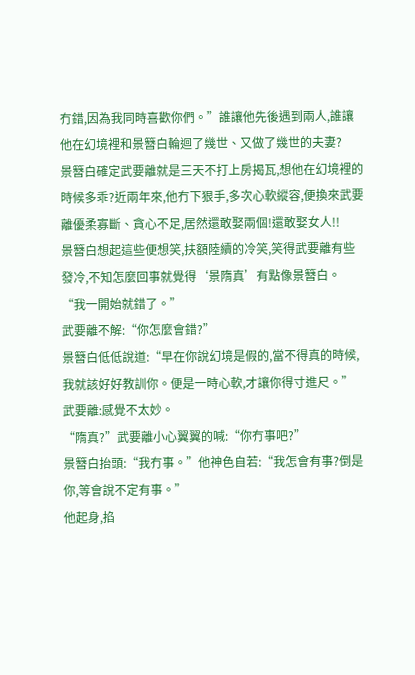冇錯,因為我同時喜歡你們。”誰讓他先後遇到兩人,誰讓他在幻境裡和景簪白輪迴了幾世、又做了幾世的夫妻?
景簪白確定武要離就是三天不打上房揭瓦,想他在幻境裡的時候多乖?近兩年來,他冇下狠手,多次心軟縱容,便換來武要離優柔寡斷、貪心不足,居然還敢娶兩個!還敢娶女人!!
景簪白想起這些便想笑,扶額陸續的冷笑,笑得武要離有些發冷,不知怎麼回事就覺得‘景隋真’有點像景簪白。
“我一開始就錯了。”
武要離不解:“你怎麼會錯?”
景簪白低低說道:“早在你說幻境是假的,當不得真的時候,我就該好好教訓你。便是一時心軟,才讓你得寸進尺。”
武要離:感覺不太妙。
“隋真?”武要離小心翼翼的喊:“你冇事吧?”
景簪白抬頭:“我冇事。”他神色自若:“我怎會有事?倒是你,等會說不定有事。”
他起身,掐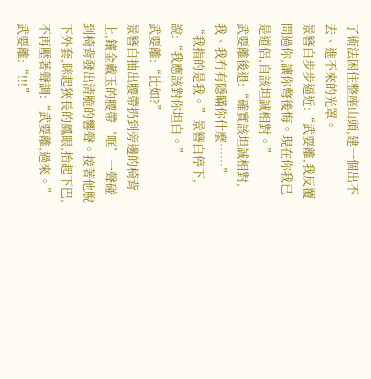了術法困住整座山頭,建一個出不去、進不來的光罩。
景簪白步步逼近:“武要離,我反覆問過你,讓你彆後悔。現在你我已是道侶,自該坦誠相對。”
武要離後退:“確實該坦誠相對,我、我冇有隱瞞你什麼……”
“我指的是我。”景簪白停下,說:“我應該對你坦白。”
武要離:“比如?”
景簪白抽出腰帶扔到旁邊的椅背上,鑲金戴玉的腰帶‘哐’一聲碰到椅背發出清脆的響聲。接著他脫下外套,眯起狹長的鳳眼,抬起下巴,不再壓著聲調:“武要離,過來。”
武要離:“!!!”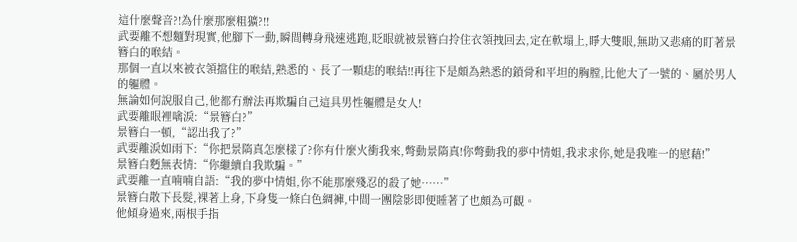這什麼聲音?!為什麼那麼粗獷?!!
武要離不想麵對現實,他腳下一動,瞬間轉身飛速逃跑,眨眼就被景簪白拎住衣領拽回去,定在軟塌上,睜大雙眼,無助又悲痛的盯著景簪白的喉結。
那個一直以來被衣領擋住的喉結,熟悉的、長了一顆痣的喉結!!再往下是頗為熟悉的鎖骨和平坦的胸膛,比他大了一號的、屬於男人的軀體。
無論如何說服自己,他都冇辦法再欺騙自己這具男性軀體是女人!
武要離眼裡噙淚:“景簪白?”
景簪白一頓,“認出我了?”
武要離淚如雨下:“你把景隋真怎麼樣了?你有什麼火衝我來,彆動景隋真!你彆動我的夢中情姐,我求求你,她是我唯一的慰藉!”
景簪白麪無表情:“你繼續自我欺騙。”
武要離一直喃喃自語:“我的夢中情姐,你不能那麼殘忍的殺了她……”
景簪白散下長髮,裸著上身,下身隻一條白色綢褲,中間一團陰影即便睡著了也頗為可觀。
他傾身過來,兩根手指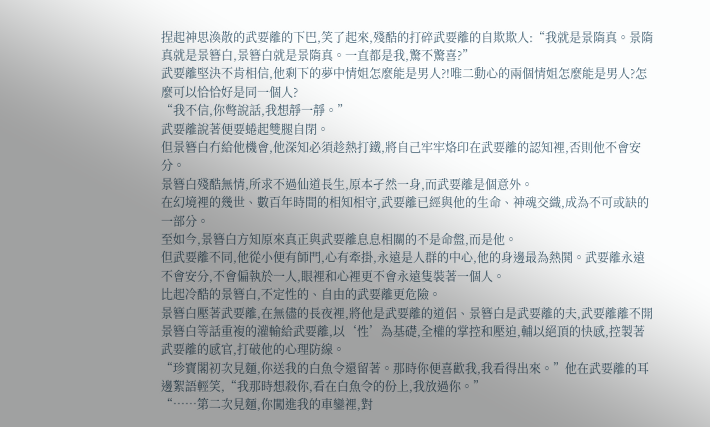捏起神思渙散的武要離的下巴,笑了起來,殘酷的打碎武要離的自欺欺人:“我就是景隋真。景隋真就是景簪白,景簪白就是景隋真。一直都是我,驚不驚喜?”
武要離堅決不肯相信,他剩下的夢中情姐怎麼能是男人?!唯二動心的兩個情姐怎麼能是男人?怎麼可以恰恰好是同一個人?
“我不信,你彆說話,我想靜一靜。”
武要離說著便要蜷起雙腿自閉。
但景簪白冇給他機會,他深知必須趁熱打鐵,將自己牢牢烙印在武要離的認知裡,否則他不會安分。
景簪白殘酷無情,所求不過仙道長生,原本孑然一身,而武要離是個意外。
在幻境裡的幾世、數百年時間的相知相守,武要離已經與他的生命、神魂交織,成為不可或缺的一部分。
至如今,景簪白方知原來真正與武要離息息相關的不是命盤,而是他。
但武要離不同,他從小便有師門,心有牽掛,永遠是人群的中心,他的身邊最為熱鬨。武要離永遠不會安分,不會偏執於一人,眼裡和心裡更不會永遠隻裝著一個人。
比起冷酷的景簪白,不定性的、自由的武要離更危險。
景簪白壓著武要離,在無儘的長夜裡,將他是武要離的道侶、景簪白是武要離的夫,武要離離不開景簪白等話重複的灌輸給武要離,以‘性’為基礎,全權的掌控和壓迫,輔以絕頂的快感,控製著武要離的感官,打破他的心理防線。
“珍寶閣初次見麵,你送我的白魚令還留著。那時你便喜歡我,我看得出來。”他在武要離的耳邊絮語輕笑,“我那時想殺你,看在白魚令的份上,我放過你。”
“……第二次見麵,你闖進我的車鑾裡,對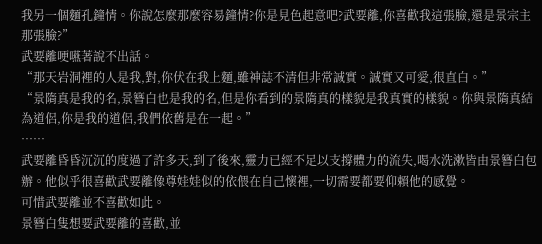我另一個麵孔鐘情。你說怎麼那麼容易鐘情?你是見色起意吧?武要離,你喜歡我這張臉,還是景宗主那張臉?”
武要離哽嚥著說不出話。
“那天岩洞裡的人是我,對,你伏在我上麵,雖神誌不清但非常誠實。誠實又可愛,很直白。”
“景隋真是我的名,景簪白也是我的名,但是你看到的景隋真的樣貌是我真實的樣貌。你與景隋真結為道侶,你是我的道侶,我們依舊是在一起。”
……
武要離昏昏沉沉的度過了許多天,到了後來,靈力已經不足以支撐體力的流失,喝水洗漱皆由景簪白包辦。他似乎很喜歡武要離像尊娃娃似的依偎在自己懷裡,一切需要都要仰賴他的感覺。
可惜武要離並不喜歡如此。
景簪白隻想要武要離的喜歡,並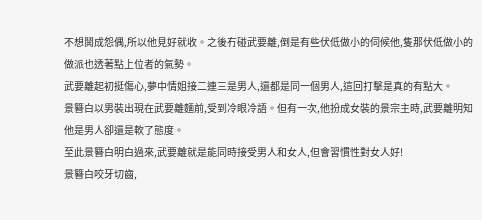不想鬨成怨偶,所以他見好就收。之後冇碰武要離,倒是有些伏低做小的伺候他,隻那伏低做小的做派也透著點上位者的氣勢。
武要離起初挺傷心,夢中情姐接二連三是男人,還都是同一個男人,這回打擊是真的有點大。
景簪白以男裝出現在武要離麵前,受到冷眼冷語。但有一次,他扮成女裝的景宗主時,武要離明知他是男人卻還是軟了態度。
至此景簪白明白過來,武要離就是能同時接受男人和女人,但會習慣性對女人好!
景簪白咬牙切齒,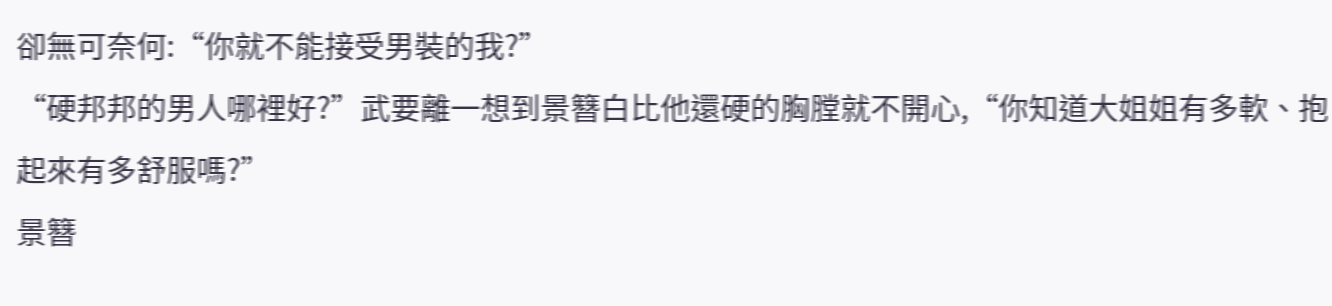卻無可奈何:“你就不能接受男裝的我?”
“硬邦邦的男人哪裡好?”武要離一想到景簪白比他還硬的胸膛就不開心,“你知道大姐姐有多軟、抱起來有多舒服嗎?”
景簪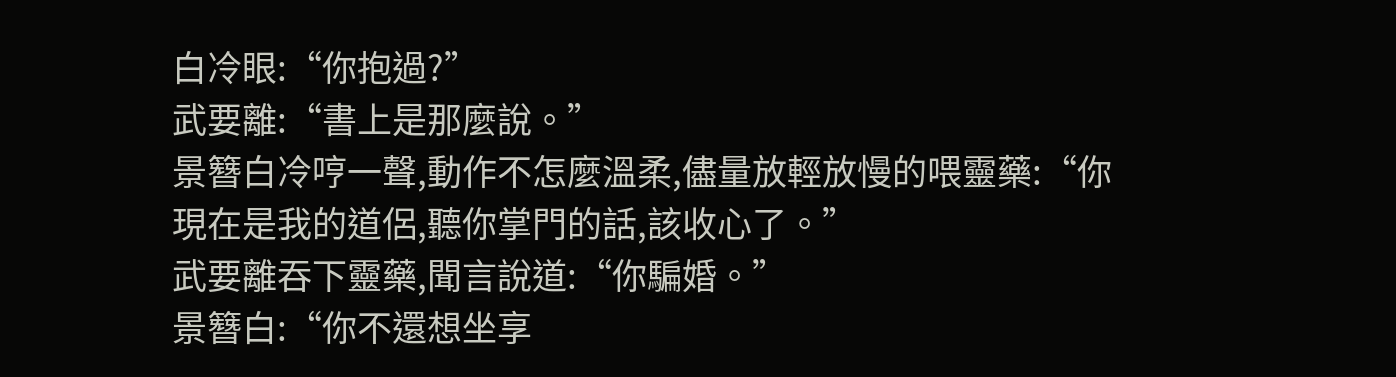白冷眼:“你抱過?”
武要離:“書上是那麼說。”
景簪白冷哼一聲,動作不怎麼溫柔,儘量放輕放慢的喂靈藥:“你現在是我的道侶,聽你掌門的話,該收心了。”
武要離吞下靈藥,聞言說道:“你騙婚。”
景簪白:“你不還想坐享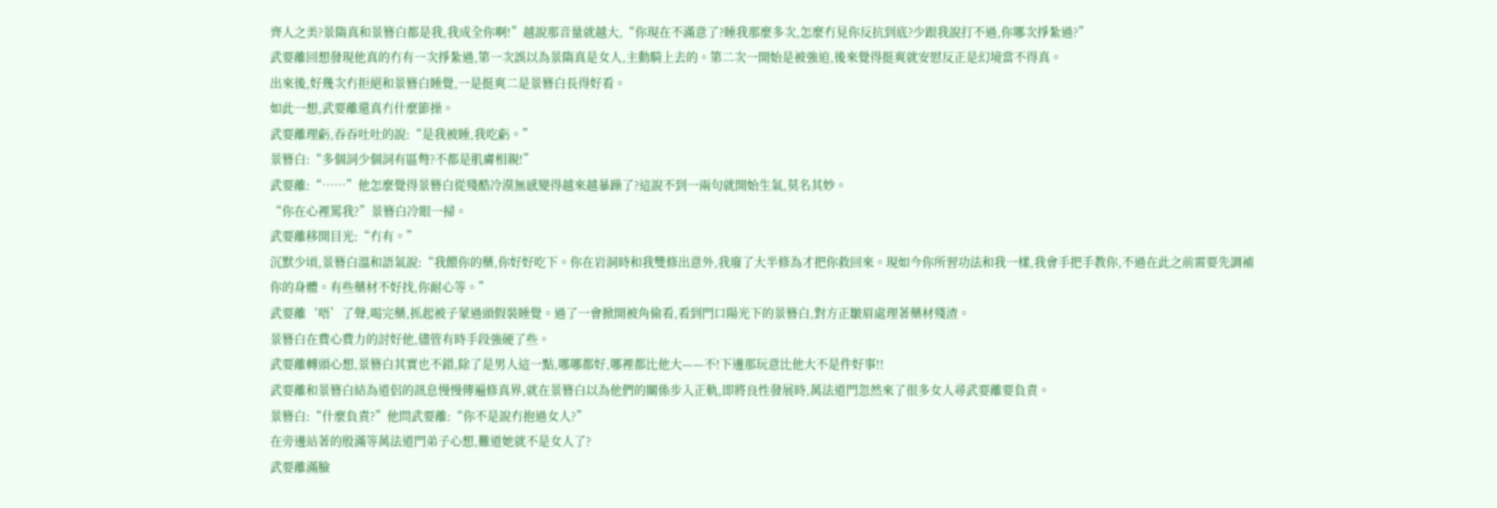齊人之美?景隋真和景簪白都是我,我成全你啊!”越說那音量就越大,“你現在不滿意了?睡我那麼多次,怎麼冇見你反抗到底?少跟我說打不過,你哪次掙紮過?”
武要離回想發現他真的冇有一次掙紮過,第一次誤以為景隋真是女人,主動騎上去的。第二次一開始是被強迫,後來覺得挺爽就安慰反正是幻境當不得真。
出來後,好幾次冇拒絕和景簪白睡覺,一是挺爽二是景簪白長得好看。
如此一想,武要離還真冇什麼節操。
武要離理虧,吞吞吐吐的說:“是我被睡,我吃虧。”
景簪白:“多個詞少個詞有區彆?不都是肌膚相親!”
武要離:“……”他怎麼覺得景簪白從殘酷冷漠無感變得越來越暴躁了?這說不到一兩句就開始生氣,莫名其妙。
“你在心裡罵我?”景簪白冷眼一掃。
武要離移開目光:“冇有。”
沉默少頃,景簪白溫和語氣說:“我餵你的藥,你好好吃下。你在岩洞時和我雙修出意外,我廢了大半修為才把你救回來。現如今你所習功法和我一樣,我會手把手教你,不過在此之前需要先調補你的身體。有些藥材不好找,你耐心等。”
武要離‘唔’了聲,喝完藥,抓起被子蒙過頭假裝睡覺。過了一會掀開被角偷看,看到門口陽光下的景簪白,對方正皺眉處理著藥材殘渣。
景簪白在費心費力的討好他,儘管有時手段強硬了些。
武要離轉頭心想,景簪白其實也不錯,除了是男人這一點,哪哪都好,哪裡都比他大——不!下邊那玩意比他大不是件好事!!
武要離和景簪白結為道侶的訊息慢慢傳遍修真界,就在景簪白以為他們的關係步入正軌,即將良性發展時,萬法道門忽然來了很多女人尋武要離要負責。
景簪白:“什麼負責?”他問武要離:“你不是說冇抱過女人?”
在旁邊站著的殷滿等萬法道門弟子心想,難道她就不是女人了?
武要離滿臉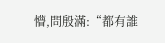懵,問殷滿:“都有誰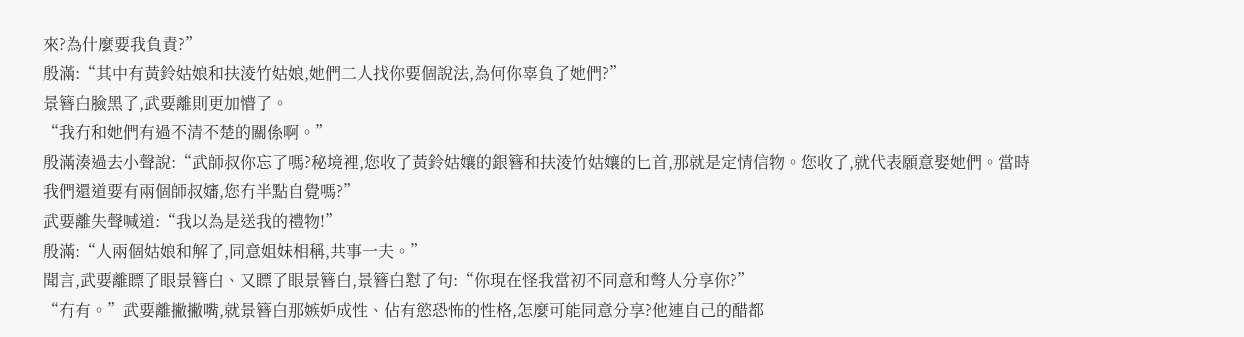來?為什麼要我負責?”
殷滿:“其中有黃鈴姑娘和扶淩竹姑娘,她們二人找你要個說法,為何你辜負了她們?”
景簪白臉黑了,武要離則更加懵了。
“我冇和她們有過不清不楚的關係啊。”
殷滿湊過去小聲說:“武師叔你忘了嗎?秘境裡,您收了黃鈴姑孃的銀簪和扶淩竹姑孃的匕首,那就是定情信物。您收了,就代表願意娶她們。當時我們還道要有兩個師叔嬸,您冇半點自覺嗎?”
武要離失聲喊道:“我以為是送我的禮物!”
殷滿:“人兩個姑娘和解了,同意姐妹相稱,共事一夫。”
聞言,武要離瞟了眼景簪白、又瞟了眼景簪白,景簪白懟了句:“你現在怪我當初不同意和彆人分享你?”
“冇有。”武要離撇撇嘴,就景簪白那嫉妒成性、佔有慾恐怖的性格,怎麼可能同意分享?他連自己的醋都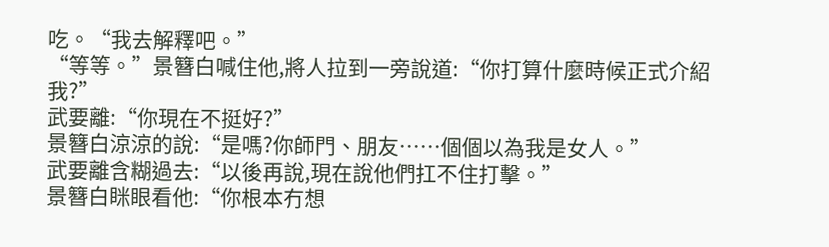吃。“我去解釋吧。”
“等等。”景簪白喊住他,將人拉到一旁說道:“你打算什麼時候正式介紹我?”
武要離:“你現在不挺好?”
景簪白涼涼的說:“是嗎?你師門、朋友……個個以為我是女人。”
武要離含糊過去:“以後再說,現在說他們扛不住打擊。”
景簪白眯眼看他:“你根本冇想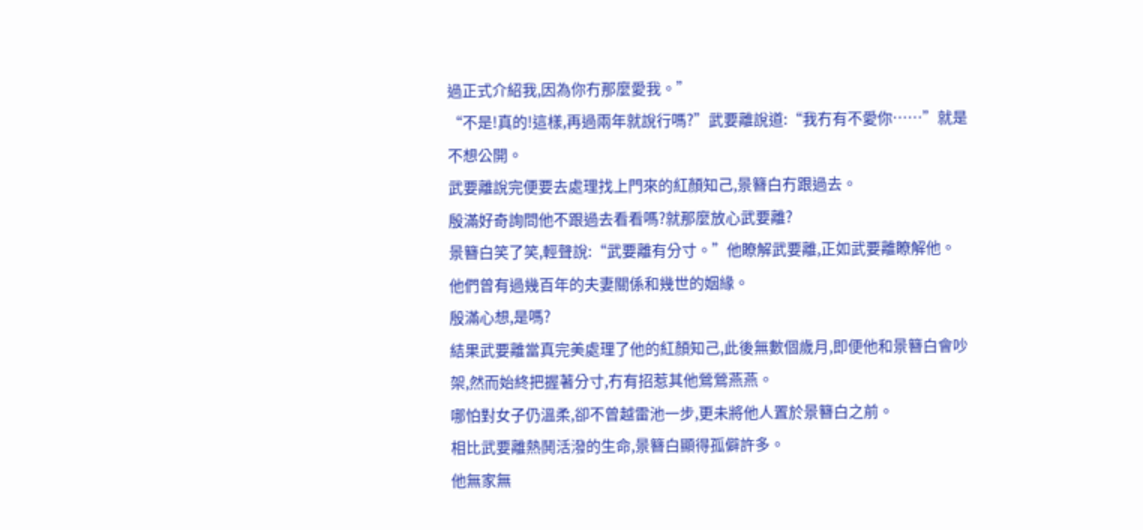過正式介紹我,因為你冇那麼愛我。”
“不是!真的!這樣,再過兩年就說行嗎?”武要離說道:“我冇有不愛你……”就是不想公開。
武要離說完便要去處理找上門來的紅顏知己,景簪白冇跟過去。
殷滿好奇詢問他不跟過去看看嗎?就那麼放心武要離?
景簪白笑了笑,輕聲說:“武要離有分寸。”他瞭解武要離,正如武要離瞭解他。
他們曾有過幾百年的夫妻關係和幾世的姻緣。
殷滿心想,是嗎?
結果武要離當真完美處理了他的紅顏知己,此後無數個歲月,即便他和景簪白會吵架,然而始終把握著分寸,冇有招惹其他鶯鶯燕燕。
哪怕對女子仍溫柔,卻不曾越雷池一步,更未將他人置於景簪白之前。
相比武要離熱鬨活潑的生命,景簪白顯得孤僻許多。
他無家無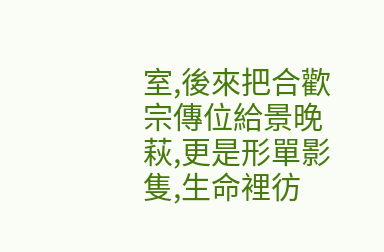室,後來把合歡宗傳位給景晚萩,更是形單影隻,生命裡彷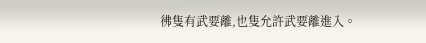彿隻有武要離,也隻允許武要離進入。